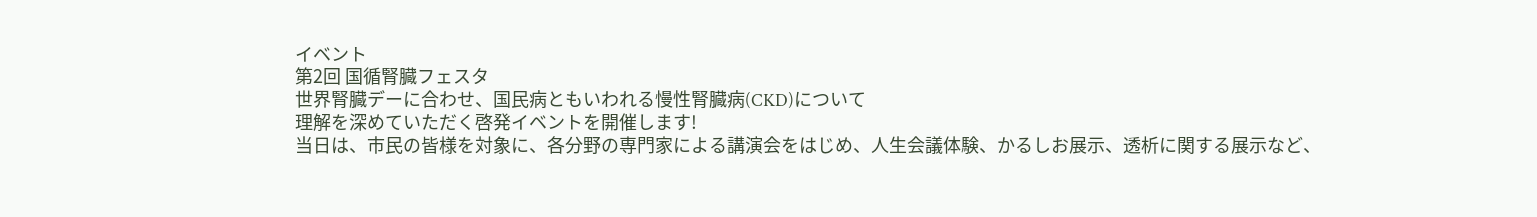イベント
第2回 国循腎臓フェスタ
世界腎臓デーに合わせ、国民病ともいわれる慢性腎臓病(CKD)について
理解を深めていただく啓発イベントを開催します!
当日は、市民の皆様を対象に、各分野の専門家による講演会をはじめ、人生会議体験、かるしお展示、透析に関する展示など、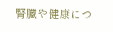腎臓や健康につ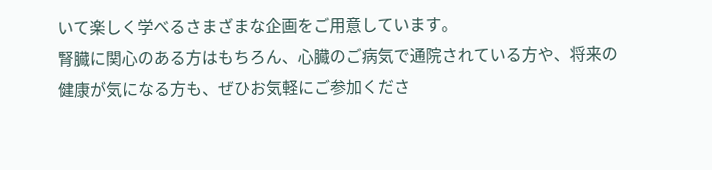いて楽しく学べるさまざまな企画をご用意しています。
腎臓に関心のある方はもちろん、心臓のご病気で通院されている方や、将来の健康が気になる方も、ぜひお気軽にご参加くださ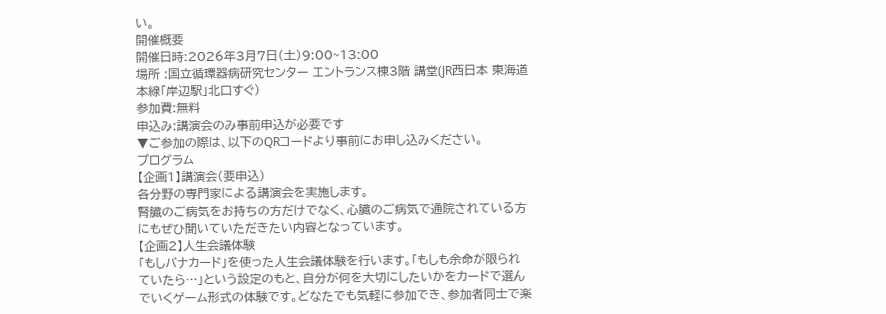い。
開催概要
開催日時:2026年3月7日(土)9:00~13:00
場所 :国立循環器病研究センター エントランス棟3階 講堂(JR西日本 東海道本線「岸辺駅」北口すぐ)
参加費:無料
申込み:講演会のみ事前申込が必要です
▼ご参加の際は、以下のQRコードより事前にお申し込みください。
プログラム
【企画1】講演会(要申込)
各分野の専門家による講演会を実施します。
腎臓のご病気をお持ちの方だけでなく、心臓のご病気で通院されている方にもぜひ聞いていただきたい内容となっています。
【企画2】人生会議体験
「もしバナカード」を使った人生会議体験を行います。「もしも余命が限られていたら…」という設定のもと、自分が何を大切にしたいかをカードで選んでいくゲーム形式の体験です。どなたでも気軽に参加でき、参加者同士で楽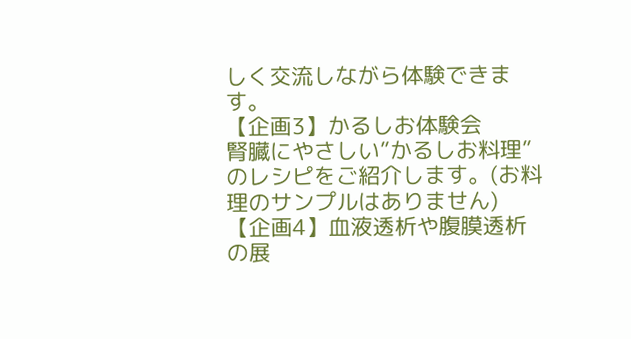しく交流しながら体験できます。
【企画3】かるしお体験会
腎臓にやさしい”かるしお料理”のレシピをご紹介します。(お料理のサンプルはありません)
【企画4】血液透析や腹膜透析の展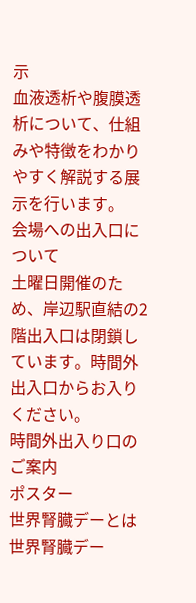示
血液透析や腹膜透析について、仕組みや特徴をわかりやすく解説する展示を行います。
会場への出入口について
土曜日開催のため、岸辺駅直結の2階出入口は閉鎖しています。時間外出入口からお入りください。
時間外出入り口のご案内
ポスター
世界腎臓デーとは
世界腎臓デー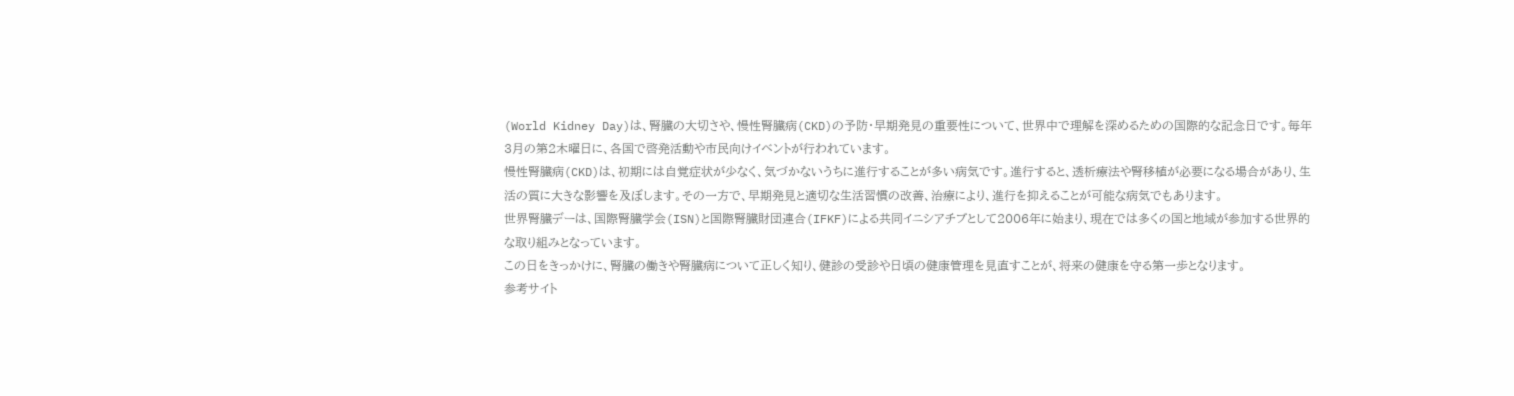(World Kidney Day)は、腎臓の大切さや、慢性腎臓病(CKD)の予防・早期発見の重要性について、世界中で理解を深めるための国際的な記念日です。毎年3月の第2木曜日に、各国で啓発活動や市民向けイベントが行われています。
慢性腎臓病(CKD)は、初期には自覚症状が少なく、気づかないうちに進行することが多い病気です。進行すると、透析療法や腎移植が必要になる場合があり、生活の質に大きな影響を及ぼします。その一方で、早期発見と適切な生活習慣の改善、治療により、進行を抑えることが可能な病気でもあります。
世界腎臓デーは、国際腎臓学会(ISN)と国際腎臓財団連合(IFKF)による共同イニシアチブとして2006年に始まり、現在では多くの国と地域が参加する世界的な取り組みとなっています。
この日をきっかけに、腎臓の働きや腎臓病について正しく知り、健診の受診や日頃の健康管理を見直すことが、将来の健康を守る第一歩となります。
参考サイト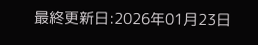最終更新日:2026年01月23日